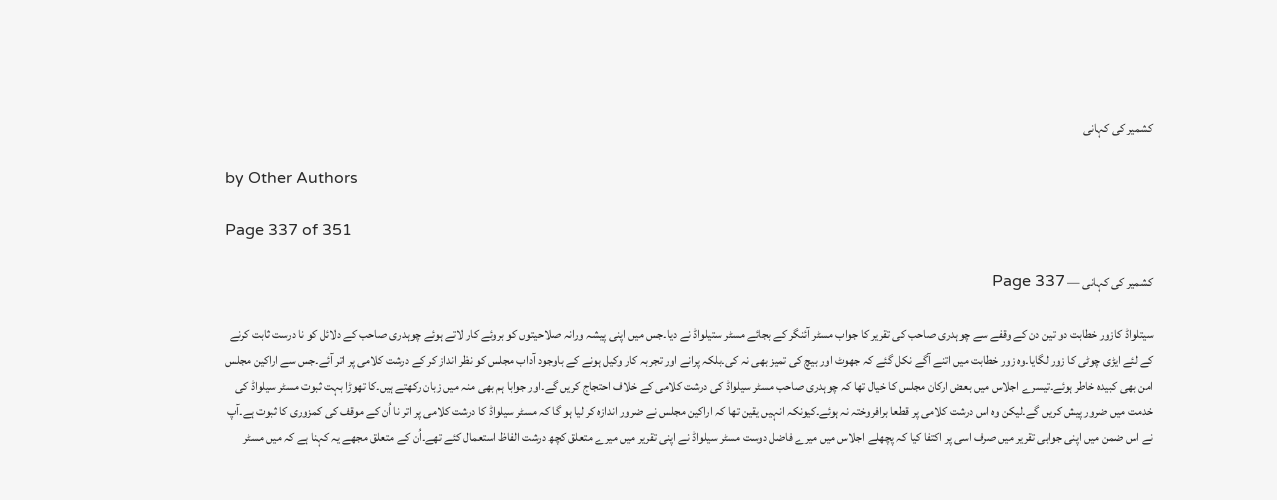کشمیر کی کہانی

by Other Authors

Page 337 of 351

کشمیر کی کہانی — Page 337

سیتلواڈ کازور خطابت دو تین دن کے وقفے سے چوہدری صاحب کی تقریر کا جواب مسٹر آئنگر کے بجائے مسٹر ستیلواڈ نے دیا۔جس میں اپنی پیشہ ورانہ صلاحیتوں کو بروئے کار لاتے ہوئے چوہدری صاحب کے دلائل کو نا درست ثابت کرنے کے لئے ایڑی چوٹی کا زور لگایا۔وہ زور خطابت میں اتنے آگے نکل گئے کہ جھوٹ اور بیچ کی تمیز بھی نہ کی۔بلکہ پرانے اور تجربہ کار وکیل ہونے کے باوجود آداب مجلس کو نظر انداز کر کے درشت کلامی پر اتر آئے۔جس سے اراکین مجلس امن بھی کبیدہ خاطر ہوئے۔تیسرے اجلاس میں بعض ارکان مجلس کا خیال تھا کہ چوہدری صاحب مسٹر سیلواڈ کی درشت کلامی کے خلاف احتجاج کریں گے۔اور جوابا ہم بھی منہ میں زبان رکھتے ہیں۔کا تھوڑا بہت ثبوت مسٹر سیلواڈ کی خدمت میں ضرور پیش کریں گے۔لیکن وہ اس درشت کلامی پر قطعا برافروختہ نہ ہوئے۔کیونکہ انہیں یقین تھا کہ اراکین مجلس نے ضرور اندازہ کر لیا ہو گا کہ مسٹر سیلواڈ کا درشت کلامی پر اتر نا اُن کے موقف کی کمزوری کا ثبوت ہے۔آپ نے اس ضمن میں اپنی جوابی تقریر میں صرف اسی پر اکتفا کیا کہ پچھلے اجلاس میں میرے فاضل دوست مسٹر سیلواڈ نے اپنی تقریر میں میرے متعلق کچھ درشت الفاظ استعمال کئے تھے۔اُن کے متعلق مجھے یہ کہنا ہے کہ میں مسٹر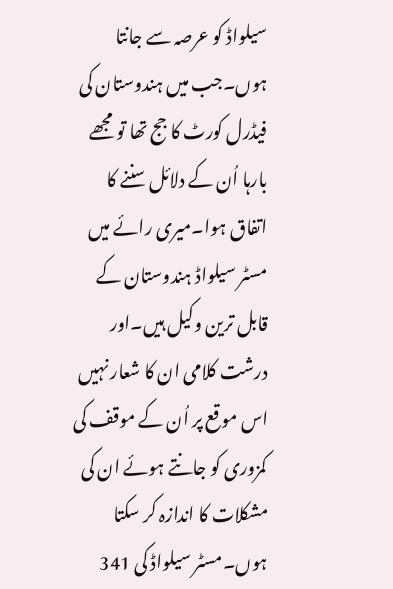سیلواڈ کو عرصہ سے جانتا ہوں۔جب میں ہندوستان کی فیڈرل کورٹ کا جج تھا تو مجھے بارہا اُن کے دلائل سننے کا اتفاق ہوا۔میری رائے میں مسٹر سیلواڈ ہندوستان کے قابل ترین وکیل ہیں۔اور درشت کلامی ان کا شعار نہیں اس موقع پر اُن کے موقف کی کمزوری کو جانتے ہوئے ان کی مشکلات کا اندازہ کر سکتا ہوں۔مسٹر سیلواڈ کی 341